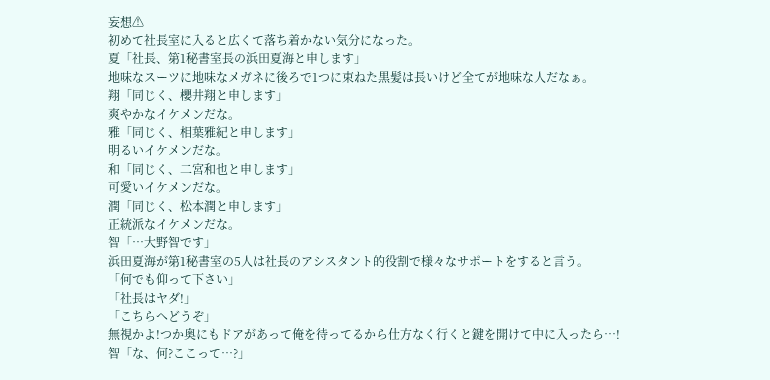妄想⚠
初めて社長室に入ると広くて落ち着かない気分になった。
夏「社長、第1秘書室長の浜田夏海と申します」
地味なスーツに地味なメガネに後ろで1つに束ねた黒髪は長いけど全てが地味な人だなぁ。
翔「同じく、櫻井翔と申します」
爽やかなイケメンだな。
雅「同じく、相葉雅紀と申します」
明るいイケメンだな。
和「同じく、二宮和也と申します」
可愛いイケメンだな。
潤「同じく、松本潤と申します」
正統派なイケメンだな。
智「…大野智です」
浜田夏海が第1秘書室の5人は社長のアシスタント的役割で様々なサポートをすると言う。
「何でも仰って下さい」
「社長はヤダ!」
「こちらへどうぞ」
無視かよ!つか奥にもドアがあって俺を待ってるから仕方なく行くと鍵を開けて中に入ったら…!
智「な、何?ここって…?」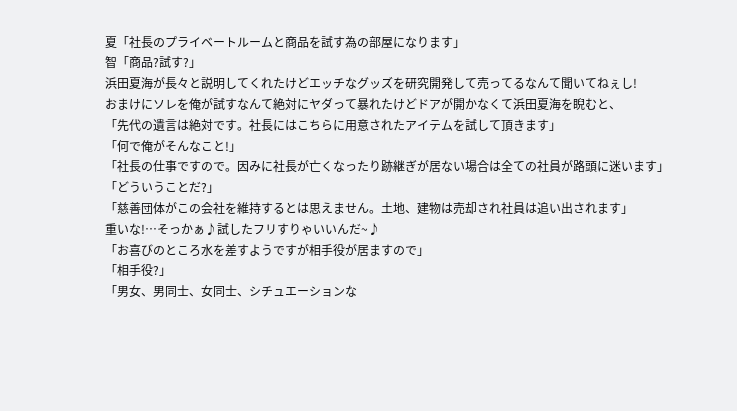夏「社長のプライベートルームと商品を試す為の部屋になります」
智「商品?試す?」
浜田夏海が長々と説明してくれたけどエッチなグッズを研究開発して売ってるなんて聞いてねぇし!
おまけにソレを俺が試すなんて絶対にヤダって暴れたけどドアが開かなくて浜田夏海を睨むと、
「先代の遺言は絶対です。社長にはこちらに用意されたアイテムを試して頂きます」
「何で俺がそんなこと!」
「社長の仕事ですので。因みに社長が亡くなったり跡継ぎが居ない場合は全ての社員が路頭に迷います」
「どういうことだ?」
「慈善団体がこの会社を維持するとは思えません。土地、建物は売却され社員は追い出されます」
重いな!…そっかぁ♪試したフリすりゃいいんだ~♪
「お喜びのところ水を差すようですが相手役が居ますので」
「相手役?」
「男女、男同士、女同士、シチュエーションな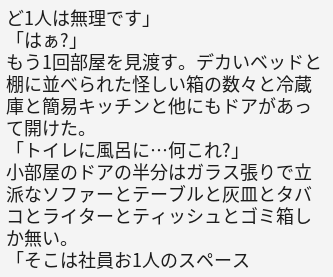ど1人は無理です」
「はぁ?」
もう1回部屋を見渡す。デカいベッドと棚に並べられた怪しい箱の数々と冷蔵庫と簡易キッチンと他にもドアがあって開けた。
「トイレに風呂に…何これ?」
小部屋のドアの半分はガラス張りで立派なソファーとテーブルと灰皿とタバコとライターとティッシュとゴミ箱しか無い。
「そこは社員お1人のスペース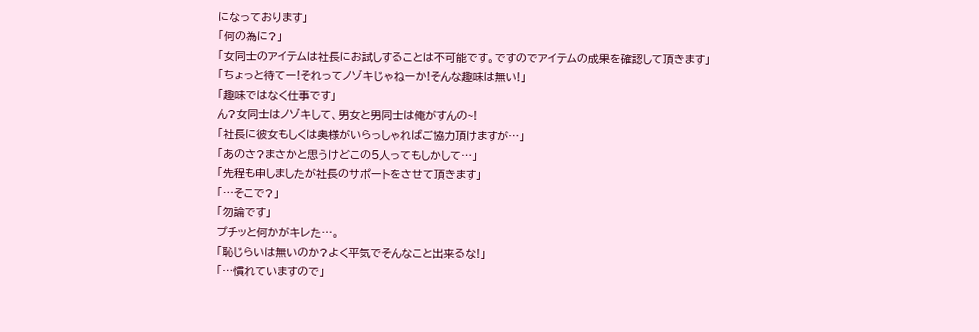になっております」
「何の為に?」
「女同士のアイテムは社長にお試しすることは不可能です。ですのでアイテムの成果を確認して頂きます」
「ちょっと待てー!それってノゾキじゃねーか!そんな趣味は無い!」
「趣味ではなく仕事です」
ん?女同士はノゾキして、男女と男同士は俺がすんの~!
「社長に彼女もしくは奥様がいらっしゃればご協力頂けますが…」
「あのさ?まさかと思うけどこの5人ってもしかして…」
「先程も申しましたが社長のサポートをさせて頂きます」
「…そこで?」
「勿論です」
プチッと何かがキレた…。
「恥じらいは無いのか?よく平気でそんなこと出来るな!」
「…慣れていますので」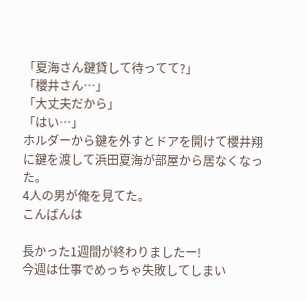「夏海さん鍵貸して待ってて?」
「櫻井さん…」
「大丈夫だから」
「はい…」
ホルダーから鍵を外すとドアを開けて櫻井翔に鍵を渡して浜田夏海が部屋から居なくなった。
4人の男が俺を見てた。
こんばんは

長かった1週間が終わりましたー!
今週は仕事でめっちゃ失敗してしまい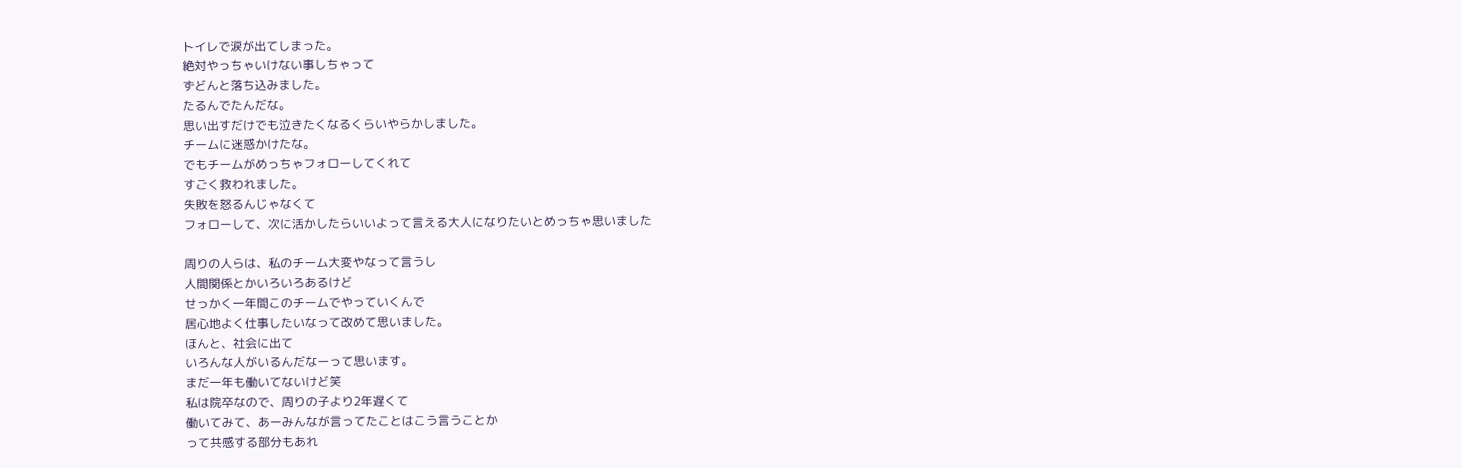トイレで涙が出てしまった。
絶対やっちゃいけない事しちゃって
ずどんと落ち込みました。
たるんでたんだな。
思い出すだけでも泣きたくなるくらいやらかしました。
チームに迷惑かけたな。
でもチームがめっちゃフォローしてくれて
すごく救われました。
失敗を怒るんじゃなくて
フォローして、次に活かしたらいいよって言える大人になりたいとめっちゃ思いました

周りの人らは、私のチーム大変やなって言うし
人間関係とかいろいろあるけど
せっかく一年間このチームでやっていくんで
居心地よく仕事したいなって改めて思いました。
ほんと、社会に出て
いろんな人がいるんだなーって思います。
まだ一年も働いてないけど笑
私は院卒なので、周りの子より2年遅くて
働いてみて、あーみんなが言ってたことはこう言うことか
って共感する部分もあれ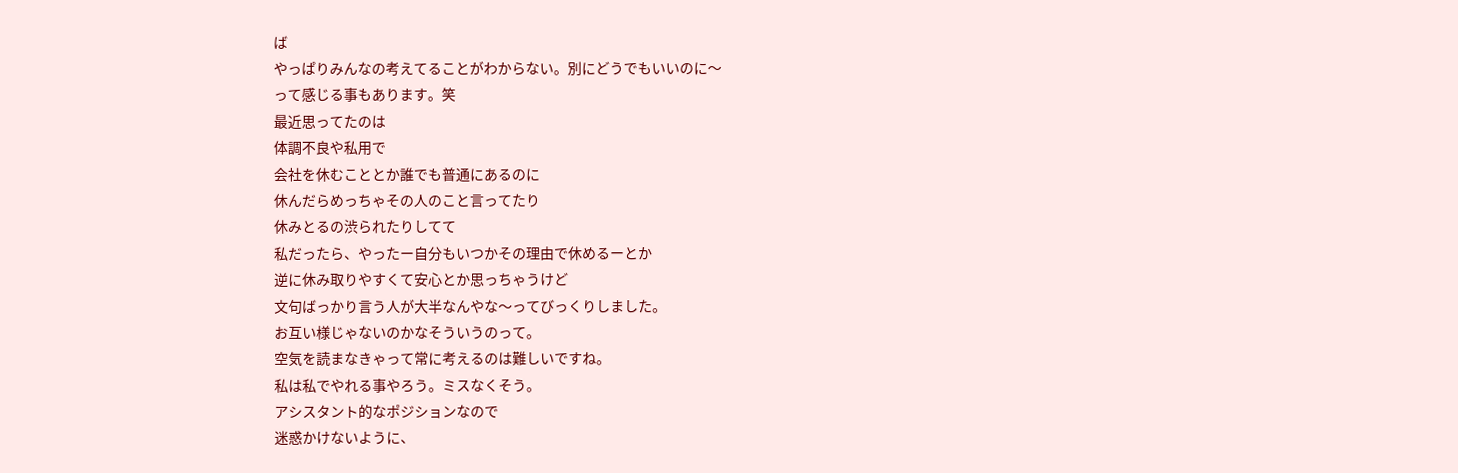ば
やっぱりみんなの考えてることがわからない。別にどうでもいいのに〜
って感じる事もあります。笑
最近思ってたのは
体調不良や私用で
会社を休むこととか誰でも普通にあるのに
休んだらめっちゃその人のこと言ってたり
休みとるの渋られたりしてて
私だったら、やったー自分もいつかその理由で休めるーとか
逆に休み取りやすくて安心とか思っちゃうけど
文句ばっかり言う人が大半なんやな〜ってびっくりしました。
お互い様じゃないのかなそういうのって。
空気を読まなきゃって常に考えるのは難しいですね。
私は私でやれる事やろう。ミスなくそう。
アシスタント的なポジションなので
迷惑かけないように、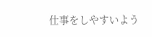仕事をしやすいよう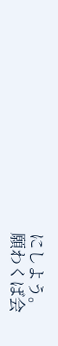にしよう。
願わくば会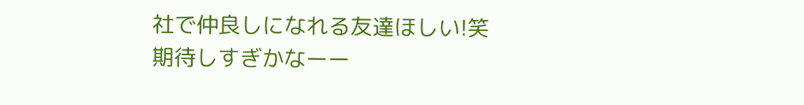社で仲良しになれる友達ほしい!笑
期待しすぎかなーー